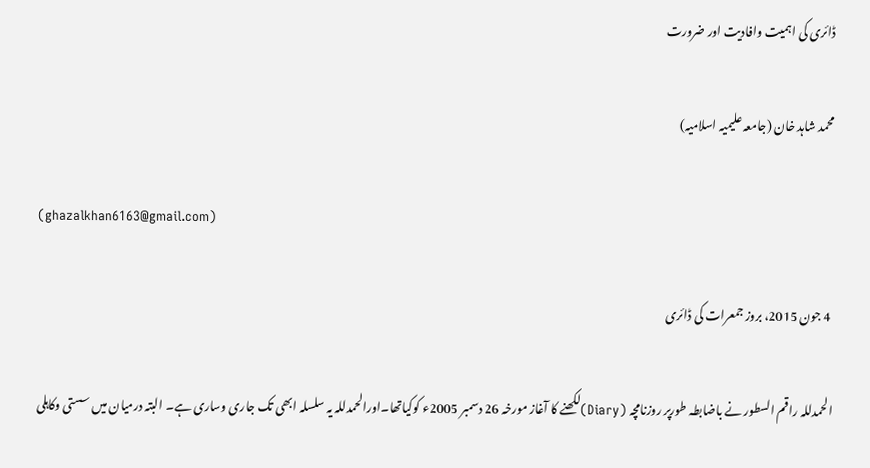ڈائری کی اہمیت وافادیت اور ضرورت

محمد شاہد خان (جامعہ علیمیہ اسلامیہ)

(ghazalkhan6163@gmail.com)

 4 جون 2015، بروز جمعرات کی ڈائری

الحمدللہ راقم السطور نے باضابطہ طورپر روزنامچہ (Diary)لکھنے کا آغاز مورخہ 26 دسمبر 2005ء کوکیاتھا۔اورالحمدللہ یہ سلسلہ ابھی تک جاری وساری ہے۔ البتہ درمیان میں سستی وکاہلی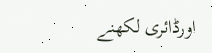اورڈائری لکھنے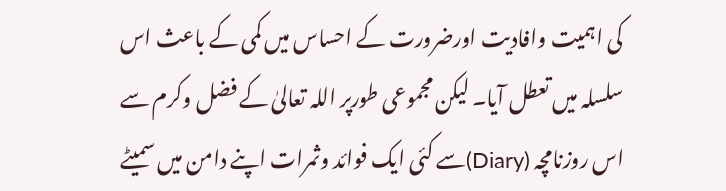کی اہمیت وافادیت اورضرورت کے احساس میں کمی کے باعث اس سلسلہ میں تعطل آیا۔ لیکن مجموعی طورپر اللہ تعالیٰ کے فضل وکرم سے اس روزنامچہ (Diary)سے کئی ایک فوائد وثمرات اپنے دامن میں سمیٹے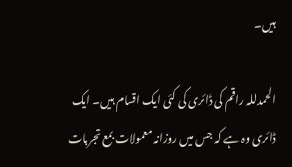ہیں۔

الحمدللہ راقم کی ڈائری کی کئی ایک اقسام ہیں۔ ایک ڈائری وہ ہے کہ جس میں روزانہ معمولات بمع تجربات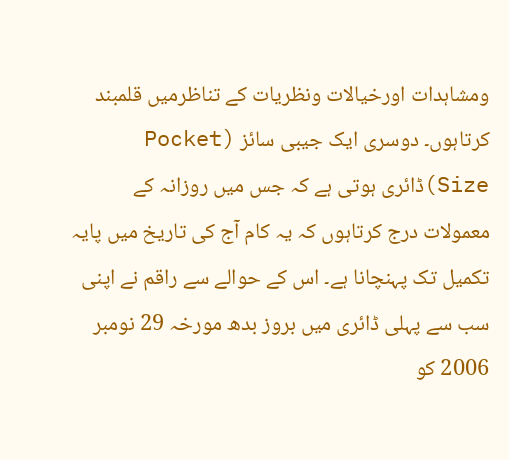ومشاہدات اورخیالات ونظریات کے تناظرمیں قلمبند کرتاہوں۔ دوسری ایک جیبی سائز (Pocket Size)ڈائری ہوتی ہے کہ جس میں روزانہ کے معمولات درج کرتاہوں کہ یہ کام آج کی تاریخ میں پایہ تکمیل تک پہنچانا ہے۔ اس کے حوالے سے راقم نے اپنی سب سے پہلی ڈائری میں بروز بدھ مورخہ 29 نومبر 2006 کو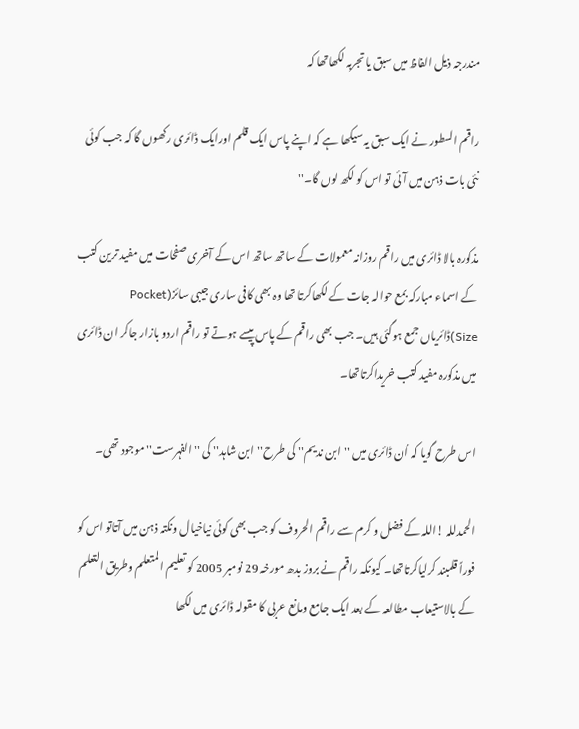مندرجہ ذیل الفاظ میں سبق یا تجربہ لکھاتھا کہ

راقم السطور نے ایک سبق یہ سیکھا ہے کہ اپنے پاس ایک قلم اورایک ڈائری رکھوں گا کہ جب کوئی نئی بات ذہن میں آئی تو اس کو لکھ لوں گا۔''

مذکورہ بالا ڈائری میں راقم روزانہ معمولات کے ساتھ ساتھ اس کے آخری صفحات میں مفید ترین کتب کے اسماء مبارکہ بمع حوالہ جات کے لکھاکرتا تھا وہ بھی کافی ساری جیبی سائز(Pocket Size)ڈائریاں جمع ہوگئی ہیں۔ جب بھی راقم کے پاس پیسے ہوتے تو راقم اردو بازار جاکر ان ڈائری میں مذکورہ مفید کتب خریداکرتاتھا۔

اس طرح گویا کہ اُن ڈائری میں ''ابن ندیم'' کی طرح''ابن شاہد'' کی ''الفہرست'' موجود تھی۔

الحمدللہ !اللہ کے فضل و کرم سے راقم الحروف کو جب بھی کوئی نیاخیال ونکتہ ذہن میں آتاتو اس کو فوراً قلمبند کرلیاکرتاتھا۔ کیونکہ راقم نے بروز بدھ مورخہ 29 نومبر 2005 کو تعلیم المتعلم وطریق التعلم کے بالاستیعاب مطالعہ کے بعد ایک جامع ومانع عربی کا مقولہ ڈائری میں لکھا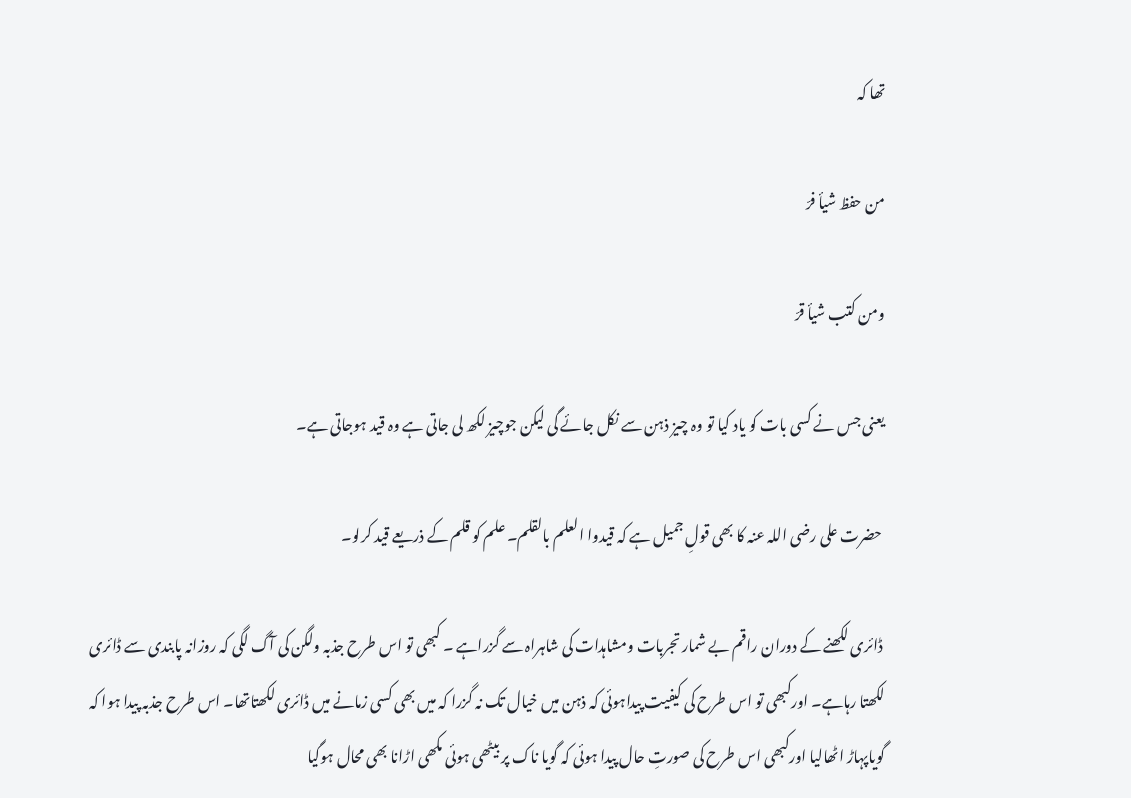تھا کہ

من حفظ شیأ فرّ

ومن کتب شیأ قرّ

یعنی جس نے کسی بات کو یاد کیا تو وہ چیز ذہن سے نکل جائے گی لیکن جوچیز لکھ لی جاتی ہے وہ قید ہوجاتی ہے۔

 حضرت علی رضی اللہ عنہ کا بھی قولِ جمیل ہے کہ قیدوا العلم بالقلم۔ علم کو قلم کے ذریعے قید کرلو۔

 ڈائری لکھنے کے دوران راقم بے شمار تجربات ومشاہدات کی شاہراہ سے گزراہے ۔ کبھی تو اس طرح جذبہ ولگن کی آگ لگی کہ روزانہ پابندی سے ڈائری لکھتا رہاہے۔ اورکبھی تو اس طرح کی کیفیت پیداہوئی کہ ذہن میں خیال تک نہ گزرا کہ میں بھی کسی زمانے میں ڈائری لکھتاتھا۔ اس طرح جذبہ پیدا ہوا کہ گویاپہاڑ اٹھالیا اورکبھی اس طرح کی صورتِ حال پیدا ہوئی کہ گویا ناک پر بیٹھی ہوئی مکھی اڑانا بھی محال ہوگیا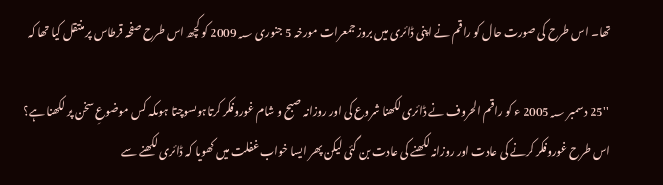تھا۔ اس طرح کی صورت حال کو راقم نے اپنی ڈائری میں بروز جمعرات مورخہ 5 جنوری 2009؁ کو کچھ اس طرح صفحہ قرطاس پر منتقل کیا تھا کہ

 ''25 دسمبر 2005؁ ء کو راقم الحروف نے ڈائری لکھنا شروع کی اور روزانہ صبح و شام غوروفکر کرتاہوںسوچتا ہوںکہ کس موضوعِ سخن پر لکھنا ہے؟ اس طرح غوروفکر کرنے کی عادت اور روزانہ لکھنے کی عادت بن گئی لیکن پھر ایسا خواب غفلت میں کھویا کہ ڈائری لکھنے سے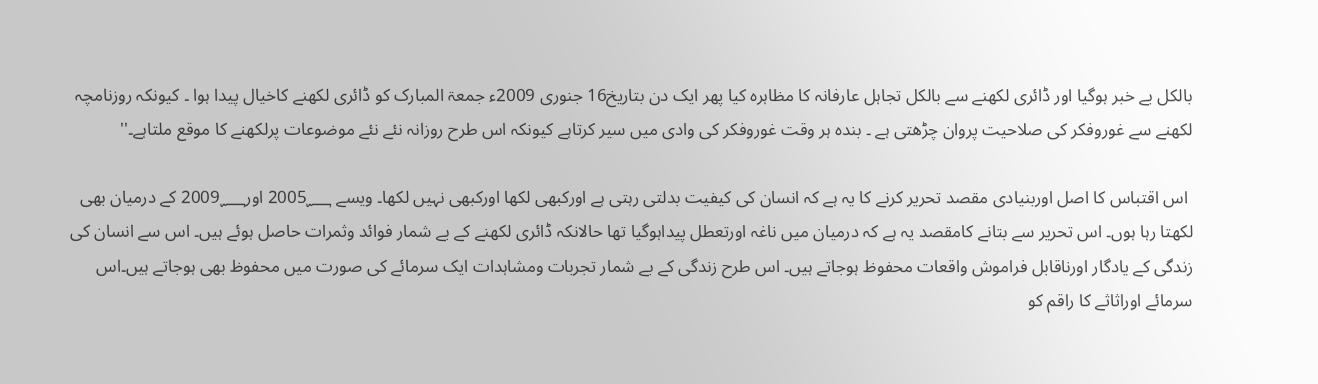بالکل بے خبر ہوگیا اور ڈائری لکھنے سے بالکل تجاہل عارفانہ کا مظاہرہ کیا پھر ایک دن بتاریخ16 جنوری 2009ء جمعۃ المبارک کو ڈائری لکھنے کاخیال پیدا ہوا ۔ کیونکہ روزنامچہ لکھنے سے غوروفکر کی صلاحیت پروان چڑھتی ہے ۔ بندہ ہر وقت غوروفکر کی وادی میں سیر کرتاہے کیونکہ اس طرح روزانہ نئے نئے موضوعات پرلکھنے کا موقع ملتاہے۔''

 اس اقتباس کا اصل اوربنیادی مقصد تحریر کرنے کا یہ ہے کہ انسان کی کیفیت بدلتی رہتی ہے اورکبھی لکھا اورکبھی نہیں لکھا۔ ویسے 2005؁ اور2009؁ کے درمیان بھی لکھتا رہا ہوں۔ اس تحریر سے بتانے کامقصد یہ ہے کہ درمیان میں ناغہ اورتعطل پیداہوگیا تھا حالانکہ ڈائری لکھنے کے بے شمار فوائد وثمرات حاصل ہوئے ہیں۔ اس سے انسان کی زندگی کے یادگار اورناقابل فراموش واقعات محفوظ ہوجاتے ہیں۔ اس طرح زندگی کے بے شمار تجربات ومشاہدات ایک سرمائے کی صورت میں محفوظ بھی ہوجاتے ہیں۔اس سرمائے اوراثاثے کا راقم کو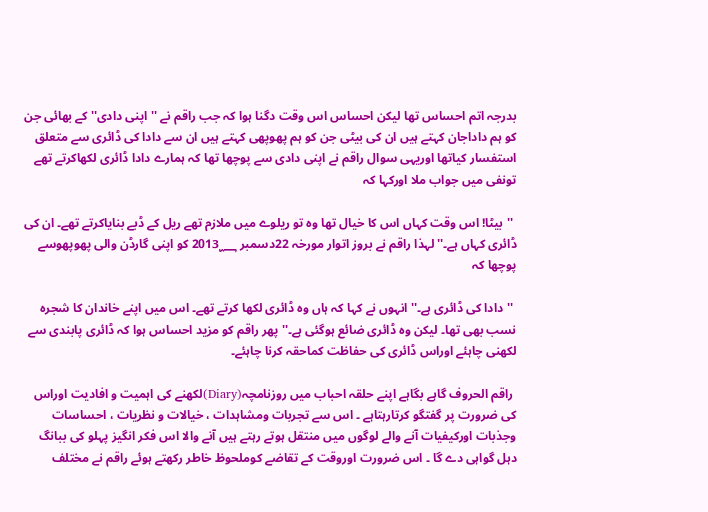بدرجہ اتم احساس تھا لیکن احساس اس وقت دگنا ہوا کہ جب راقم نے ''اپنی دادی'' کے بھائی جن کو ہم داداجان کہتے ہیں ان کی بیٹی جن کو ہم پھوپھی کہتے ہیں ان سے دادا کی ڈائری سے متعلق استفسار کیاتھا اوریہی سوال راقم نے اپنی دادی سے پوچھا تھا کہ ہمارے دادا ڈائری لکھاکرتے تھے تونفی میں جواب ملا اورکہا کہ

 ''بیٹا! اس وقت کہاں اس کا خیال تھا وہ تو ریلوے میں ملازم تھے ریل کے ڈبے بنایاکرتے تھے۔ ان کی ڈائری کہاں ہے۔''لہذا راقم نے بروز اتوار مورخہ 22دسمبر 2013؁ کو اپنی گارڈن والی پھوپھوسے پوچھا کہ

 ''دادا کی ڈائری ہے۔'' انہوں نے کہا کہ ہاں وہ ڈائری لکھا کرتے تھے۔ اس میں اپنے خاندان کا شجرہ نسب بھی تھا۔ لیکن وہ ڈائری ضائع ہوگئی ہے۔''پھر راقم کو مزید احساس ہوا کہ ڈائری پابندی سے لکھنی چاہئے اوراس ڈائری کی حفاظت کماحقہ کرنا چاہئے۔

 راقم الحروف گاہے بگاہے اپنے حلقہ احباب میں روزنامچہ(Diary)لکھنے کی اہمیت و افادیت اوراس کی ضرورت پر گفتگو کرتارہتاہے ۔ اس سے تجربات ومشاہدات ، خیالات و نظریات ، احساسات وجذبات اورکیفیات آنے والے لوگوں میں منتقل ہوتے رہتے ہیں آنے والا اس فکر انگیز پہلو کی ببانگ دہل گواہی دے گا ۔ اس ضرورت اوروقت کے تقاضے کوملحوظ خاطر رکھتے ہوئے راقم نے مختلف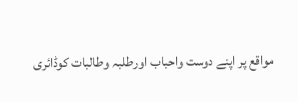مواقع پر اپنے دوست واحباب اورطلبہ وطالبات کوڈائری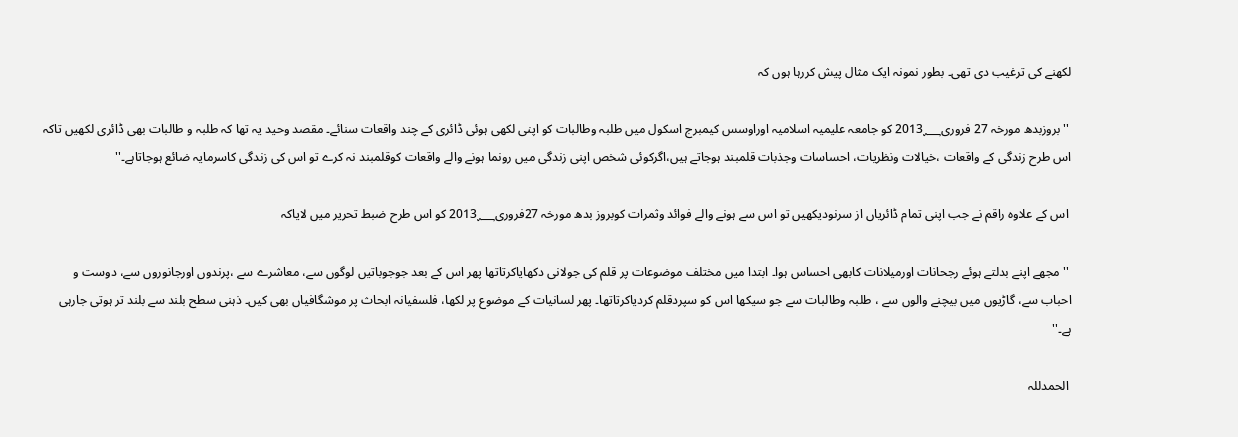لکھنے کی ترغیب دی تھی۔ بطور نمونہ ایک مثال پیش کررہا ہوں کہ

 ''بروزبدھ مورخہ 27 فروری2013؁ کو جامعہ علیمیہ اسلامیہ اوراوسس کیمبرج اسکول میں طلبہ وطالبات کو اپنی لکھی ہوئی ڈائری کے چند واقعات سنائے۔ مقصد وحید یہ تھا کہ طلبہ و طالبات بھی ڈائری لکھیں تاکہ اس طرح زندگی کے واقعات ،خیالات ونظریات، احساسات وجذبات قلمبند ہوجاتے ہیں،اگرکوئی شخص اپنی زندگی میں رونما ہونے والے واقعات کوقلمبند نہ کرے تو اس کی زندگی کاسرمایہ ضائع ہوجاتاہے۔''

 اس کے علاوہ راقم نے جب اپنی تمام ڈائریاں از سرنودیکھیں تو اس سے ہونے والے فوائد وثمرات کوبروز بدھ مورخہ 27فروری2013؁ کو اس طرح ضبط تحریر میں لایاکہ

 ''مجھے اپنے بدلتے ہوئے رجحانات اورمیلانات کابھی احساس ہوا۔ ابتدا میں مختلف موضوعات پر قلم کی جولانی دکھایاکرتاتھا پھر اس کے بعد جوجوباتیں لوگوں سے، معاشرے سے ،پرندوں اورجانوروں سے، دوست و احباب سے، گاڑیوں میں بیچنے والوں سے ، طلبہ وطالبات سے جو سیکھا اس کو سپردقلم کردیاکرتاتھا۔ پھر لسانیات کے موضوع پر لکھا، فلسفیانہ ابحاث پر موشگافیاں بھی کیں۔ ذہنی سطح بلند سے بلند تر ہوتی جارہی ہے۔''

 الحمدللہ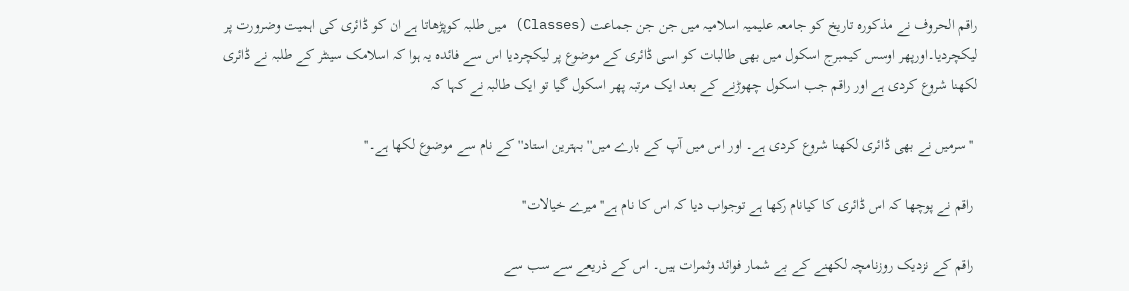راقم الحروف نے مذکورہ تاریخ کو جامعہ علیمیہ اسلامیہ میں جن جن جماعت (Classes) میں طلبہ کوپڑھاتا ہے ان کو ڈائری کی اہمیت وضرورت پر لیکچردیا۔اورپھر اوسس کیمبرج اسکول میں بھی طالبات کو اسی ڈائری کے موضوع پر لیکچردیا اس سے فائدہ یہ ہوا کہ اسلامک سینٹر کے طلبہ نے ڈائری لکھنا شروع کردی ہے اور راقم جب اسکول چھوڑنے کے بعد ایک مرتبہ پھر اسکول گیا تو ایک طالبہ نے کہا کہ

 ''سرمیں نے بھی ڈائری لکھنا شروع کردی ہے۔ اور اس میں آپ کے بارے میں'' بہترین استاد'' کے نام سے موضوع لکھا ہے۔''

 راقم نے پوچھا کہ اس ڈائری کا کیانام رکھا ہے توجواب دیا کہ اس کا نام ہے''میرے خیالات''

 راقم کے نزدیک روزنامچہ لکھنے کے بے شمار فوائد وثمرات ہیں۔ اس کے ذریعے سے سب سے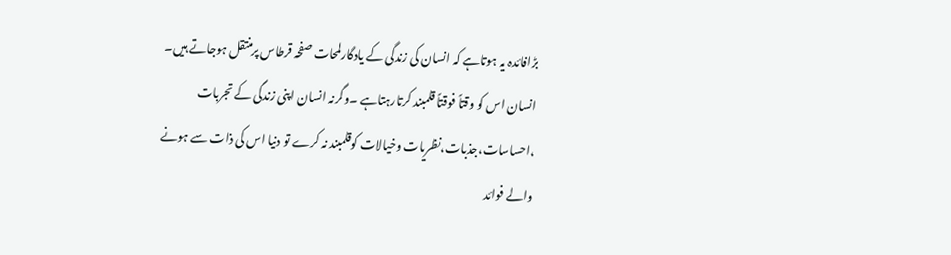بڑافائدہ یہ ہوتاہے کہ انسان کی زندگی کے یادگارلمحات صفحہ قرطاس پرمنتقل ہوجاتے ہیں۔ انسان اس کو وقتاً فوقتاً قلمبند کرتارہتاہے ۔وگرنہ انسان اپنی زندگی کے تجربات ،احساسات،جذبات،نظریات وخیالات کوقلمبند نہ کرے تو دنیا اس کی ذات سے ہونے والے فوائد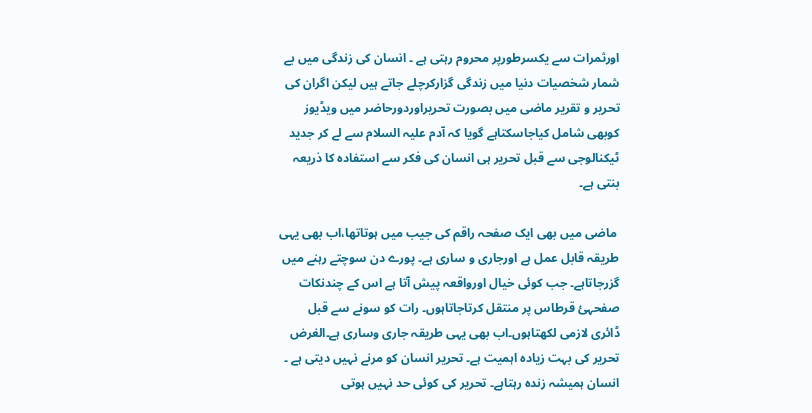اورثمرات سے یکسرطورپر محروم رہتی ہے ۔ انسان کی زندگی میں بے شمار شخصیات دنیا میں زندگی گزارکرچلے جاتے ہیں لیکن اگران کی تحریر و تقریر ماضی میں بصورت تحریراوردورحاضر میں ویڈیوز کوبھی شامل کیاجاسکتاہے گویا کہ آدم علیہ السلام سے لے کر جدید ٹیکنالوجی سے قبل تحریر ہی انسان کی فکر سے استفادہ کا ذریعہ بنتی ہے۔

 ماضی میں بھی ایک صفحہ راقم کی جیب میں ہوتاتھا،اب بھی یہی طریقہ قابل عمل ہے اورجاری و ساری ہے۔ پورے دن سوچتے رہنے میں گزرجاتاہے۔ جب کوئی خیال اورواقعہ پیش آتا ہے اس کے چندنکات صفحہئ قرطاس پر منتقل کرتاجاتاہوں۔ رات کو سونے سے قبل ڈائری لازمی لکھتاہوں۔اب بھی یہی طریقہ جاری وساری ہے۔الغرض تحریر کی بہت زیادہ اہمیت ہے۔ تحریر انسان کو مرنے نہیں دیتی ہے ۔ انسان ہمیشہ زندہ رہتاہے۔ تحریر کی کوئی حد نہیں ہوتی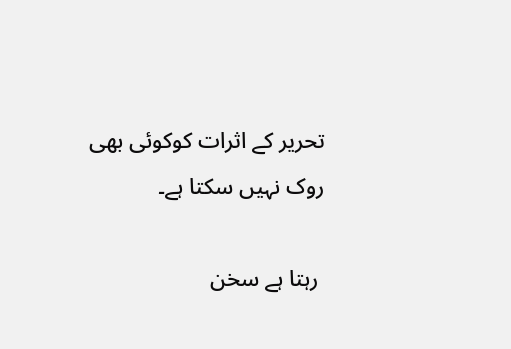تحریر کے اثرات کوکوئی بھی روک نہیں سکتا ہے۔

 رہتا ہے سخن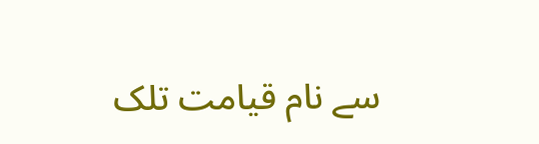سے نام قیامت تلک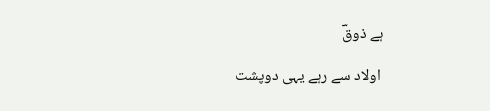ہے ذوقؔ

 اولاد سے رہے یہی دوپشت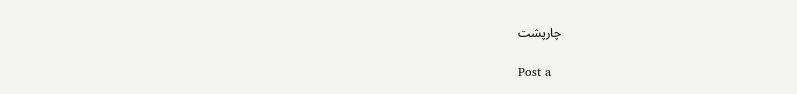چارپشت

Post a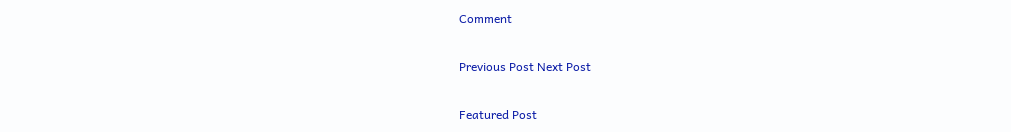Comment

Previous Post Next Post

Featured Post